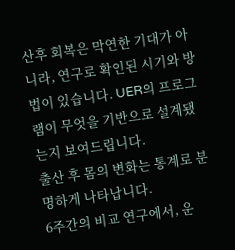산후 회복은 막연한 기대가 아니라, 연구로 확인된 시기와 방법이 있습니다. UER의 프로그램이 무엇을 기반으로 설계됐는지 보여드립니다.
출산 후 몸의 변화는 통계로 분명하게 나타납니다.
6주간의 비교 연구에서, 운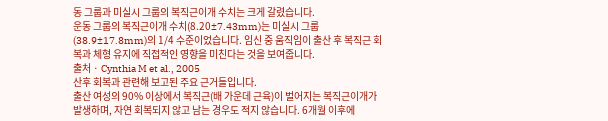동 그룹과 미실시 그룹의 복직근이개 수치는 크게 갈렸습니다.
운동 그룹의 복직근이개 수치(8.20±7.43mm)는 미실시 그룹(38.9±17.8mm)의 1/4 수준이었습니다. 임신 중 움직임이 출산 후 복직근 회복과 체형 유지에 직접적인 영향을 미친다는 것을 보여줍니다.
출처 · Cynthia M et al., 2005
산후 회복과 관련해 보고된 주요 근거들입니다.
출산 여성의 90% 이상에서 복직근(배 가운데 근육)이 벌어지는 복직근이개가 발생하며, 자연 회복되지 않고 남는 경우도 적지 않습니다. 6개월 이후에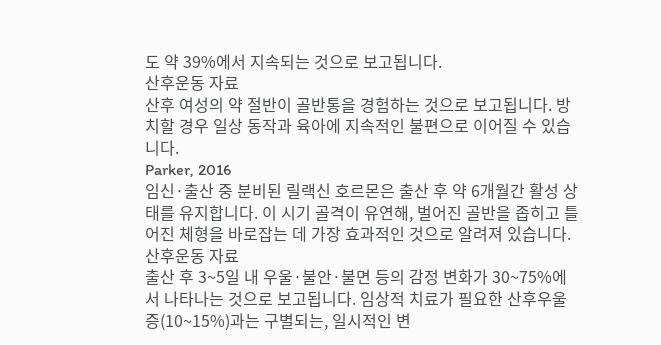도 약 39%에서 지속되는 것으로 보고됩니다.
산후운동 자료
산후 여성의 약 절반이 골반통을 경험하는 것으로 보고됩니다. 방치할 경우 일상 동작과 육아에 지속적인 불편으로 이어질 수 있습니다.
Parker, 2016
임신·출산 중 분비된 릴랙신 호르몬은 출산 후 약 6개월간 활성 상태를 유지합니다. 이 시기 골격이 유연해, 벌어진 골반을 좁히고 틀어진 체형을 바로잡는 데 가장 효과적인 것으로 알려져 있습니다.
산후운동 자료
출산 후 3~5일 내 우울·불안·불면 등의 감정 변화가 30~75%에서 나타나는 것으로 보고됩니다. 임상적 치료가 필요한 산후우울증(10~15%)과는 구별되는, 일시적인 변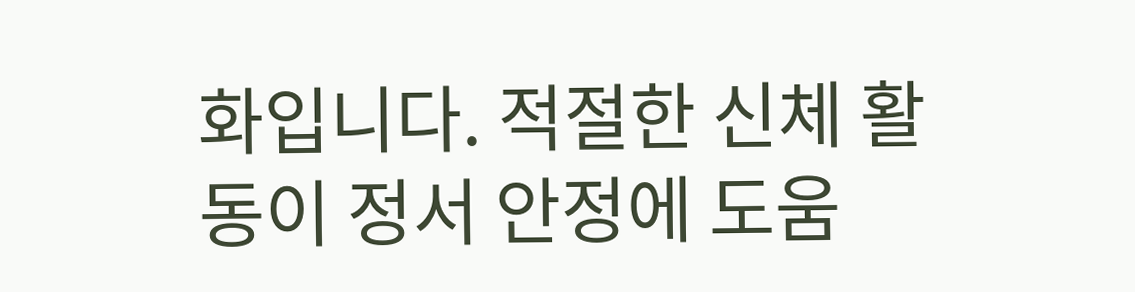화입니다. 적절한 신체 활동이 정서 안정에 도움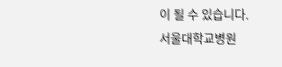이 될 수 있습니다.
서울대학교병원